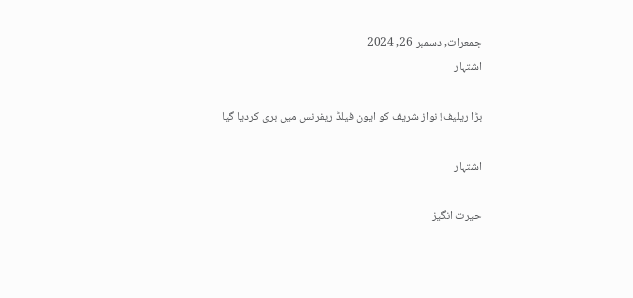جمعرات, دسمبر 26, 2024
اشتہار

بڑا ریلیف! نواز شریف کو ایون فیلڈ ریفرنس میں بری کردیا گیا

اشتہار

حیرت انگیز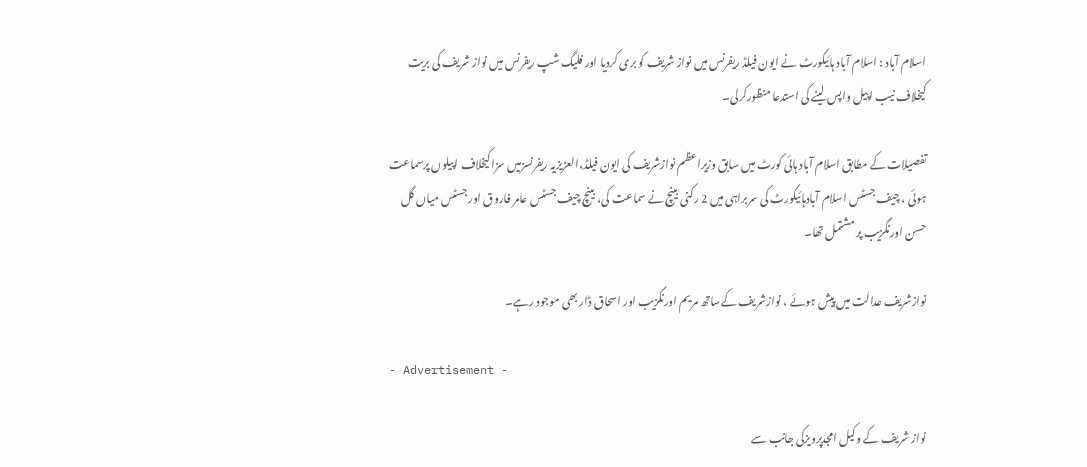اسلام آباد : اسلام آباد ہائیکورٹ نے ایون فیلڈ ریفرنس میں نواز شریف کو بری کردیا اور فلیگ شپ ریفرنس میں نواز شریف کی بریت کیخلاف نیب اپیل واپس لینے کی استدعا منظورکرلی۔

تفصیلات کے مطابق اسلام آباد ہائی کورٹ میں سابق وزیراعظم نوازشریف کی ایون فیلڈ،العزیزیہ ریفرنسزمیں سزاکیخلاف اپیلوں پرسماعت ہوئی ، چیف جسٹس اسلام آبادہائیکورٹ کی سربراہی میں 2 رکنی بینچ نے سماعت کی، بینچ چیف جسٹس عامر فاروق اور جسٹس میاں گل حسن اورنگزیب پر مشتمل تھا۔

نوازشریف عدالت میں پیش ہوئے ، نوازشریف کےساتھ مریم اورنگزیب اور اسحاق ڈار بھی موجود رہے۔

- Advertisement -

نواز شریف کے وکیل امجدپرویزکی جانب سے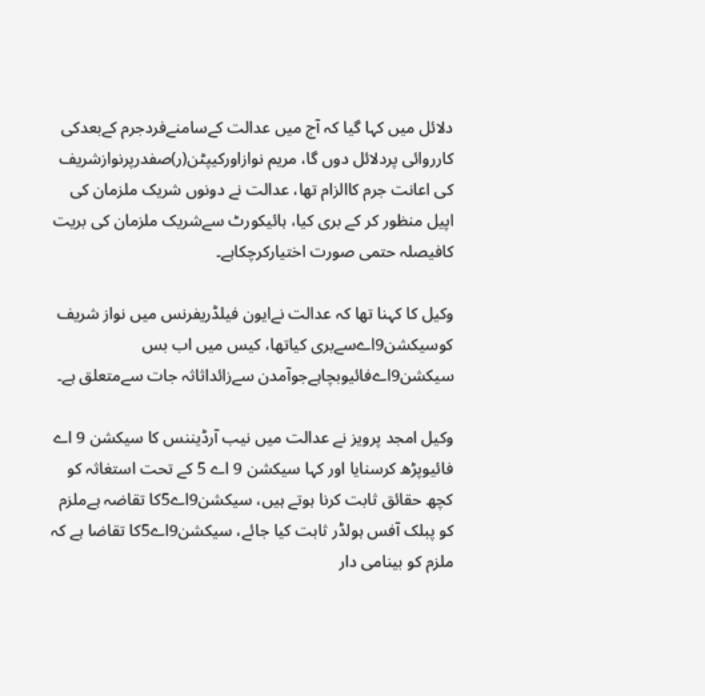دلائل میں کہا گیا کہ آج میں عدالت کےسامنےفردجرم کےبعدکی کارروائی پردلائل دوں گا، مریم نوازاورکیپٹن(ر)صفدرپرنوازشریف کی اعانت جرم کاالزام تھا، عدالت نے دونوں شریک ملزمان کی اپیل منظور کر کے بری کیا، ہائیکورٹ سےشریک ملزمان کی بریت کافیصلہ حتمی صورت اختیارکرچکاہے۔

وکیل کا کہنا تھا کہ عدالت نےایون فیلڈریفرنس میں نواز شریف کوسیکشن9اےسےبری کیاتھا، کیس میں اب بس سیکشن9اےفائیوبچاہےجوآمدن سےزائداثاثہ جات سےمتعلق ہے۔

وکیل امجد پرویز نے عدالت میں نیب آرڈیننس کا سیکشن 9 اے فائیوپڑھ کرسنایا اور کہا سیکشن 9 اے 5 کے تحت استغاثہ کو کچھ حقائق ثابت کرنا ہوتے ہیں، سیکشن9اے5کا تقاضہ ہےملزم کو پبلک آفس ہولڈر ثابت کیا جائے، سیکشن9اے5کا تقاضا ہے کہ ملزم کو بینامی دار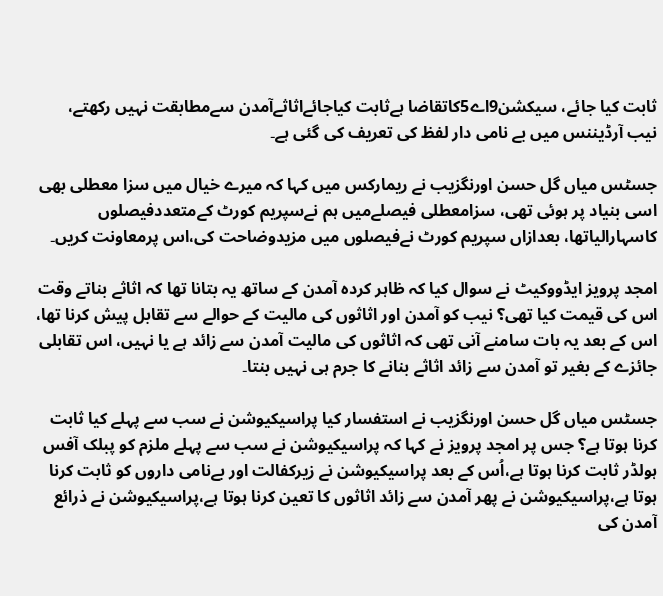ثابت کیا جائے، سیکشن9اے5کاتقاضا ہےثابت کیاجائےاثاثےآمدن سےمطابقت نہیں رکھتے، نیب آرڈیننس میں بے نامی دار لفظ کی تعریف کی گئی ہے۔

جسٹس میاں گل حسن اورنگزیب نے ریمارکس میں کہا کہ میرے خیال میں سزا معطلی بھی اسی بنیاد پر ہوئی تھی، سزامعطلی فیصلےمیں ہم نےسپریم کورٹ کےمتعددفیصلوں کاسہارالیاتھا، بعدازاں سپریم کورٹ نےفیصلوں میں مزیدوضاحت کی،اس پرمعاونت کریں۔

امجد پرویز ایڈووکیٹ نے سوال کیا کہ ظاہر کردہ آمدن کے ساتھ یہ بتانا تھا کہ اثاثے بناتے وقت اس کی قیمت کیا تھی؟ نیب کو آمدن اور اثاثوں کی مالیت کے حوالے سے تقابل پیش کرنا تھا، اس کے بعد یہ بات سامنے آنی تھی کہ اثاثوں کی مالیت آمدن سے زائد ہے یا نہیں، اس تقابلی جائزے کے بغیر تو آمدن سے زائد اثاثے بنانے کا جرم ہی نہیں بنتا۔

جسٹس میاں گل حسن اورنگزیب نے استفسار کیا پراسیکیوشن نے سب سے پہلے کیا ثابت کرنا ہوتا ہے؟ جس پر امجد پرویز نے کہا کہ پراسیکیوشن نے سب سے پہلے ملزم کو پبلک آفس ہولڈر ثابت کرنا ہوتا ہے،اُس کے بعد پراسیکیوشن نے زیرکفالت اور بےنامی داروں کو ثابت کرنا ہوتا ہے،پراسیکیوشن نے پھر آمدن سے زائد اثاثوں کا تعین کرنا ہوتا ہے،پراسیکیوشن نے ذرائع آمدن کی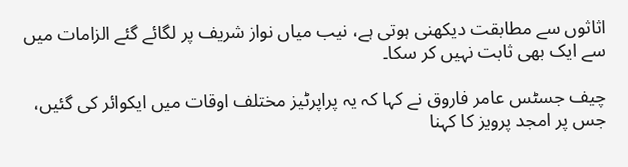اثاثوں سے مطابقت دیکھنی ہوتی ہے، نیب میاں نواز شریف پر لگائے گئے الزامات میں سے ایک بھی ثابت نہیں کر سکا۔

چیف جسٹس عامر فاروق نے کہا کہ یہ پراپرٹیز مختلف اوقات میں ایکوائر کی گئیں، جس پر امجد پرویز کا کہنا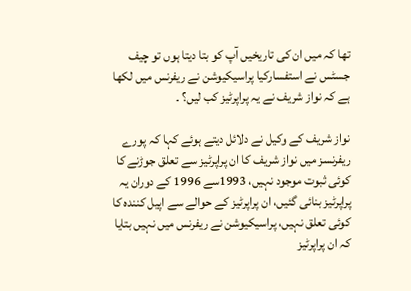تھا کہ میں ان کی تاریخیں آپ کو بتا دیتا ہوں تو چیف جسٹس نے استفسارکیا پراسیکیوشن نے ریفرنس میں لکھا ہے کہ نواز شریف نے یہ پراپرٹیز کب لیں؟ ۔

نواز شریف کے وکیل نے دلائل دیتے ہوئے کہا کہ پورے ریفرنسز میں نواز شریف کا ان پراپرٹیز سے تعلق جوڑنے کا کوئی ثبوت موجود نہیں، 1993سے 1996 کے دوران یہ پراپرٹیز بنائی گئیں، ان پراپرٹیز کے حوالے سے اپیل کنندہ کا کوئی تعلق نہیں، پراسیکیوشن نے ریفرنس میں نہیں بتایا کہ ان پراپرٹیز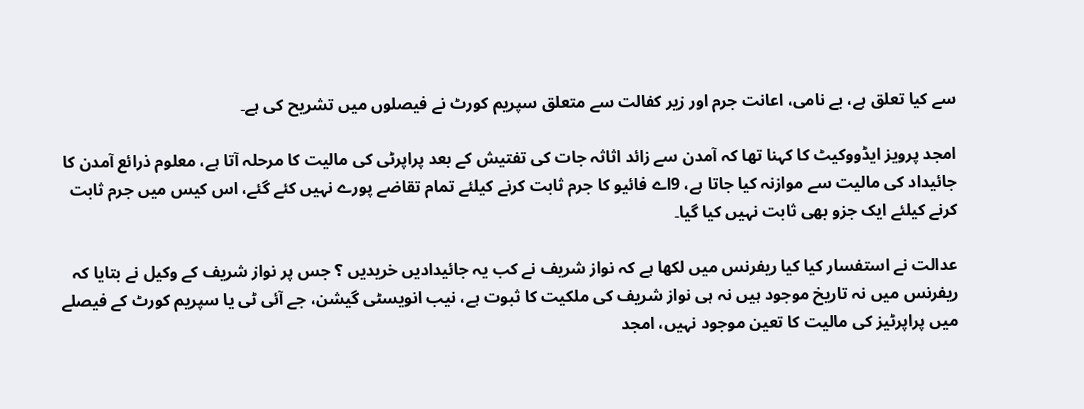سے کیا تعلق ہے، بے نامی، اعانت جرم اور زیر کفالت سے متعلق سپریم کورٹ نے فیصلوں میں تشریح کی ہے۔

امجد پرویز ایڈووکیٹ کا کہنا تھا کہ آمدن سے زائد اثاثہ جات کی تفتیش کے بعد پراپرٹی کی مالیت کا مرحلہ آتا ہے، معلوم ذرائع آمدن کا جائیداد کی مالیت سے موازنہ کیا جاتا ہے، 9اے فائیو کا جرم ثابت کرنے کیلئے تمام تقاضے پورے نہیں کئے گئے، اس کیس میں جرم ثابت کرنے کیلئے ایک جزو بھی ثابت نہیں کیا گیا۔

عدالت نے استفسار کیا کیا ریفرنس میں لکھا ہے کہ نواز شریف نے کب یہ جائیدادیں خریدیں ؟ جس پر نواز شریف کے وکیل نے بتایا کہ ریفرنس میں نہ تاریخ موجود ہیں نہ ہی نواز شریف کی ملکیت کا ثبوت ہے، نیب انویسٹی گیشن، جے آئی ٹی یا سپریم کورٹ کے فیصلے میں پراپرٹیز کی مالیت کا تعین موجود نہیں، امجد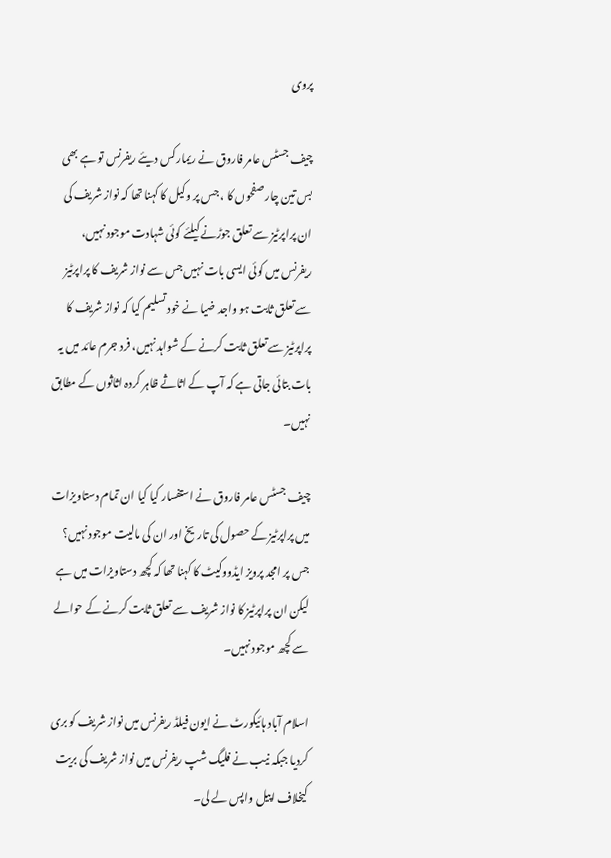پروی

چیف جسٹس عامر فاروق نے ریمارکس دیئے ریفرنس تو ہے بھی بس تین چار صفحوں کا ، جس پر وکیل کا کہنا تھا کہ نواز شریف کی ان پراپرٹیز سے تعلق جوڑنے کیلئے کوئی شہادت موجود نہیں، ریفرنس میں کوئی ایسی بات نہیں جس سے نواز شریف کا پراپرٹیز سے تعلق ثابت ہو واجد ضیا نے خود تسلیم کیا کہ نواز شریف کا پراپرٹیز سے تعلق ثابت کرنے کے شواہد نہیں، فرد جرم عائد میں یہ بات بتائی جاتی ہے کہ آپ کے اثاثے ظاہر کردہ اثاثوں کے مطابق نہیں۔

چیف جسٹس عامر فاروق نے استفسار کیا کیا ان تمام دستاویزات میں پراپرٹیز کے حصول کی تاریخ اور ان کی مالیت موجود نہیں؟ جس پر امجد پرویز ایڈووکیٹ کا کہنا تھا کہ کچھ دستاویزات میں ہے لیکن ان پراپرٹیز کا نواز شریف سے تعلق ثابت کرنے کے حوالے سے کچھ موجود نہیں۔

اسلام آباد ہائیکورٹ نے ایون فیلڈ ریفرنس میں نواز شریف کو بری کردیا جبکہ نیب نے فلیگ شپ ریفرنس میں نواز شریف کی بریت کیخلاف اپیل واپس لے لی۔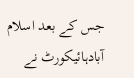جس کے بعد اسلام آبادہائیکورٹ نے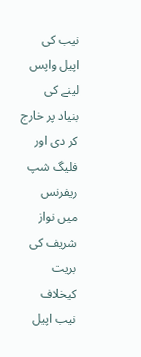نیب کی اپیل واپس لینے کی بنیاد پر خارج کر دی اور فلیگ شپ ریفرنس میں نواز شریف کی بریت کیخلاف نیب اپیل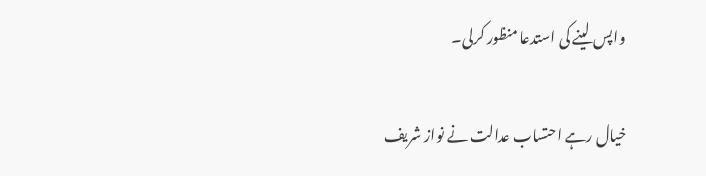واپس لینے کی استدعا منظور کرلی۔

خیال رہے احتساب عدالت نے نواز شریف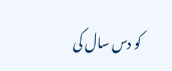کو دس سال کی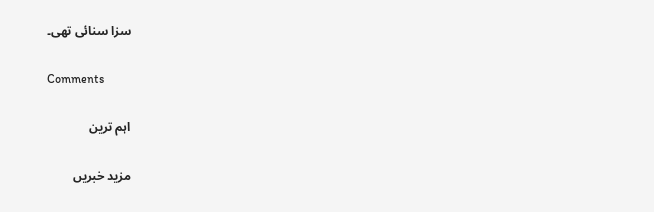سزا سنائی تھی۔

Comments

اہم ترین

مزید خبریں